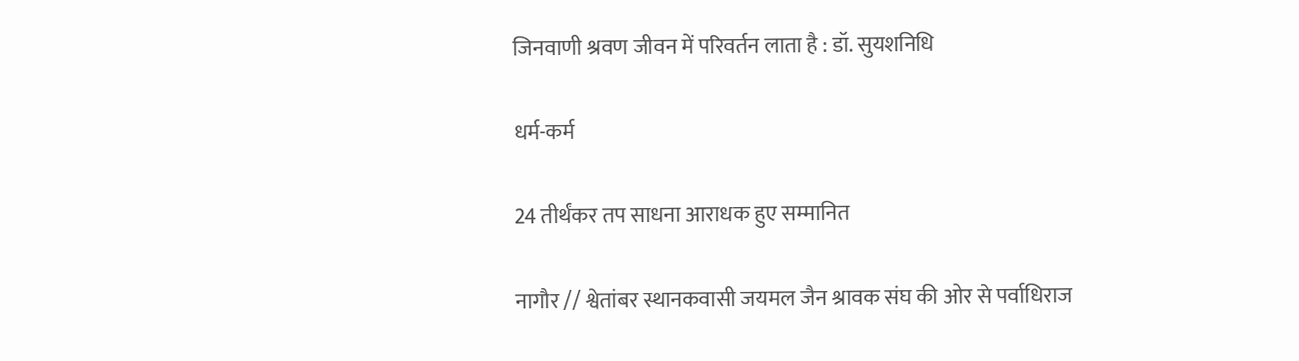जिनवाणी श्रवण जीवन में परिवर्तन लाता है : डॉ. सुयशनिधि

धर्म-कर्म

24 तीर्थंकर तप साधना आराधक हुए सम्मानित

नागौर // श्वेतांबर स्थानकवासी जयमल जैन श्रावक संघ की ओर से पर्वाधिराज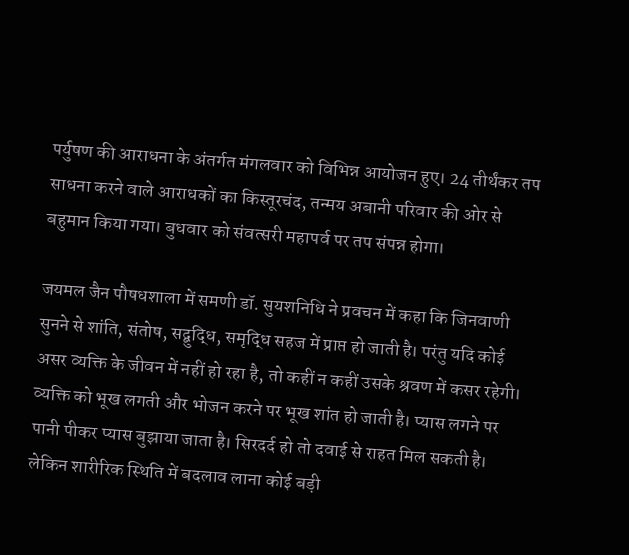पर्युषण की आराधना के अंतर्गत मंगलवार को विभिन्न आयोजन हुए। 24 तीर्थंकर तप साधना करने वाले आराधकों का किस्तूरचंद, तन्मय अबानी परिवार की ओर से बहुमान किया गया। बुधवार को संवत्सरी महापर्व पर तप संपन्न होगा।

जयमल जैन पौषधशाला में समणी डॉ. सुयशनिधि ने प्रवचन में कहा कि जिनवाणी सुनने से शांति, संतोष, सद्बुद्धि, समृद्धि सहज में प्राप्त हो जाती है। परंतु यदि कोई असर व्यक्ति के जीवन में नहीं हो रहा है, तो कहीं न कहीं उसके श्रवण में कसर रहेगी। व्यक्ति को भूख लगती और भोजन करने पर भूख शांत हो जाती है। प्यास लगने पर पानी पीकर प्यास बुझाया जाता है। सिरदर्द हो तो दवाई से राहत मिल सकती है। लेकिन शारीरिक स्थिति में बदलाव लाना कोई बड़ी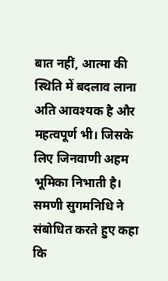बात नहीं, आत्मा की स्थिति में बदलाव लाना अति आवश्यक है और महत्वपूर्ण भी। जिसके लिए जिनवाणी अहम भूमिका निभाती है। समणी सुगमनिधि ने संबोधित करते हुए कहा कि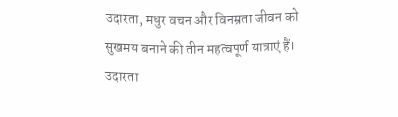उदारता, मधुर वचन और विनम्रता जीवन को सुखमय बनाने की तीन महत्वपूर्ण यात्राएं हैं। उदारता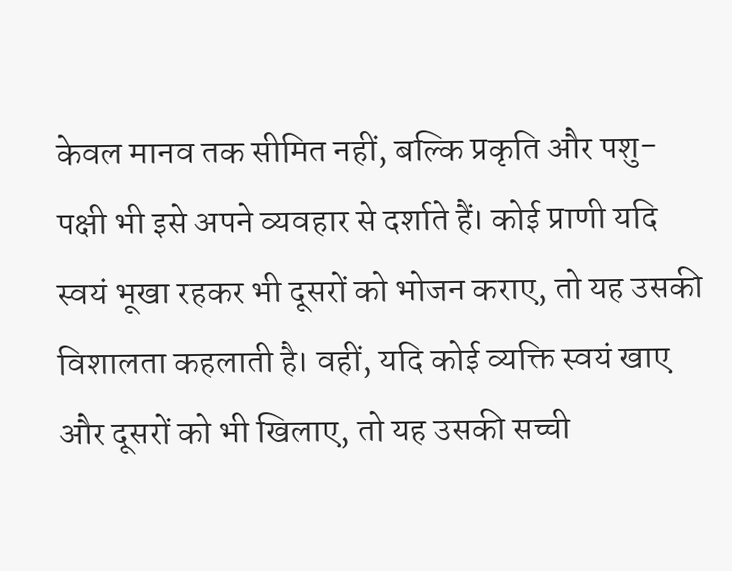केवल मानव तक सीमित नहीं, बल्कि प्रकृति और पशु-पक्षी भी इसे अपने व्यवहार से दर्शाते हैं। कोई प्राणी यदि स्वयं भूखा रहकर भी दूसरों को भोजन कराए, तो यह उसकी विशालता कहलाती है। वहीं, यदि कोई व्यक्ति स्वयं खाए और दूसरों को भी खिलाए, तो यह उसकी सच्ची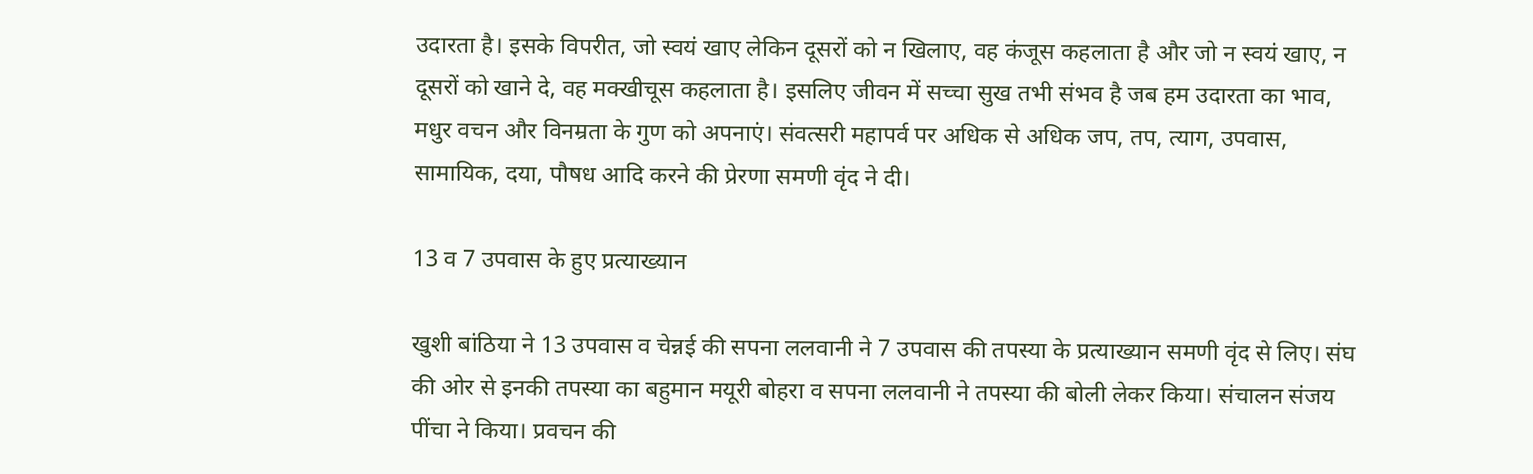उदारता है। इसके विपरीत, जो स्वयं खाए लेकिन दूसरों को न खिलाए, वह कंजूस कहलाता है और जो न स्वयं खाए, न दूसरों को खाने दे, वह मक्खीचूस कहलाता है। इसलिए जीवन में सच्चा सुख तभी संभव है जब हम उदारता का भाव, मधुर वचन और विनम्रता के गुण को अपनाएं। संवत्सरी महापर्व पर अधिक से अधिक जप, तप, त्याग, उपवास, सामायिक, दया, पौषध आदि करने की प्रेरणा समणी वृंद ने दी।

13 व 7 उपवास के हुए प्रत्याख्यान

खुशी बांठिया ने 13 उपवास व चेन्नई की सपना ललवानी ने 7 उपवास की तपस्या के प्रत्याख्यान समणी वृंद से लिए। संघ की ओर से इनकी तपस्या का बहुमान मयूरी बोहरा व सपना ललवानी ने तपस्या की बोली लेकर किया। संचालन संजय पींचा ने किया। प्रवचन की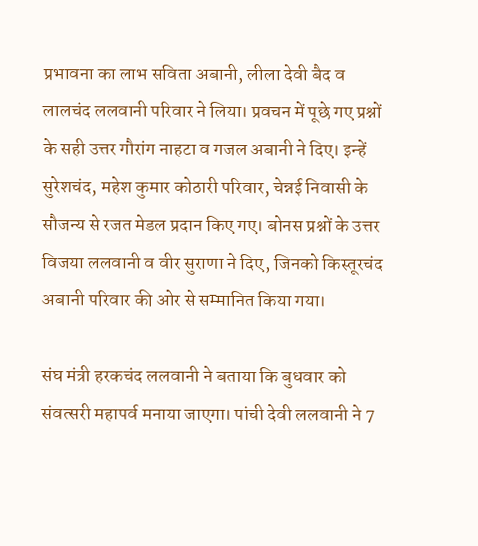प्रभावना का लाभ सविता अबानी, लीला देवी बैद व लालचंद ललवानी परिवार ने लिया। प्रवचन में पूछे गए प्रश्नों के सही उत्तर गौरांग नाहटा व गजल अबानी ने दिए। इन्हें सुरेशचंद, महेश कुमार कोठारी परिवार, चेन्नई निवासी के सौजन्य से रजत मेडल प्रदान किए गए। बोनस प्रश्नों के उत्तर विजया ललवानी व वीर सुराणा ने दिए, जिनको किस्तूरचंद अबानी परिवार की ओर से सम्मानित किया गया।

संघ मंत्री हरकचंद ललवानी ने बताया कि बुधवार को संवत्सरी महापर्व मनाया जाएगा। पांची देवी ललवानी ने 7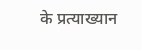के प्रत्याख्यान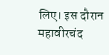लिए। इस दौरान महावीरचंद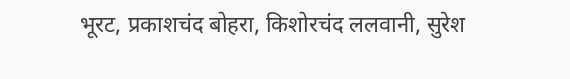भूरट, प्रकाशचंद बोहरा, किशोरचंद ललवानी, सुरेश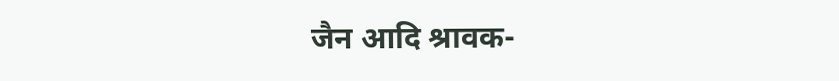जैन आदि श्रावक-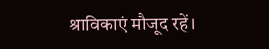श्राविकाएं मौजूद रहें।